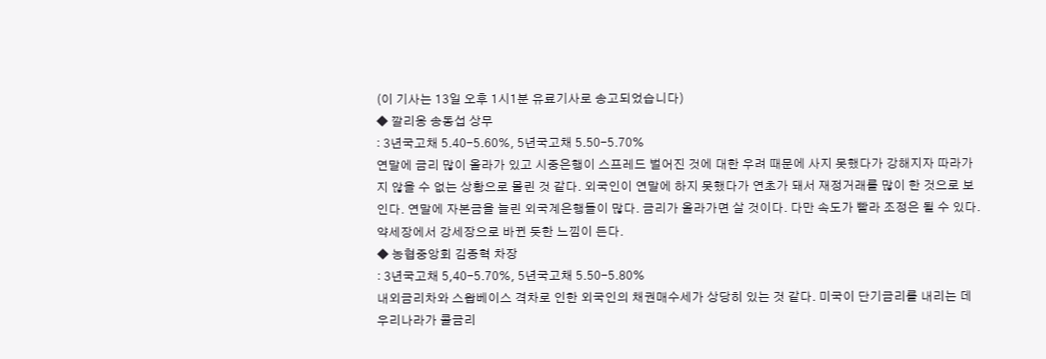(이 기사는 13일 오후 1시1분 유료기사로 송고되었습니다)
◆ 깔리옹 송동섭 상무
: 3년국고채 5.40-5.60%, 5년국고채 5.50-5.70%
연말에 금리 많이 올라가 있고 시중은행이 스프레드 벌어진 것에 대한 우려 때문에 사지 못했다가 강해지자 따라가지 않을 수 없는 상황으로 몰린 것 같다. 외국인이 연말에 하지 못했다가 연초가 돼서 재정거래를 많이 한 것으로 보인다. 연말에 자본금을 늘린 외국계은행들이 많다. 금리가 올라가면 살 것이다. 다만 속도가 빨라 조정은 될 수 있다. 약세장에서 강세장으로 바뀐 듯한 느낌이 든다.
◆ 농협중앙회 김종혁 차장
: 3년국고채 5,40-5.70%, 5년국고채 5.50-5.80%
내외금리차와 스왑베이스 격차로 인한 외국인의 채권매수세가 상당히 있는 것 같다. 미국이 단기금리를 내리는 데 우리나라가 콜금리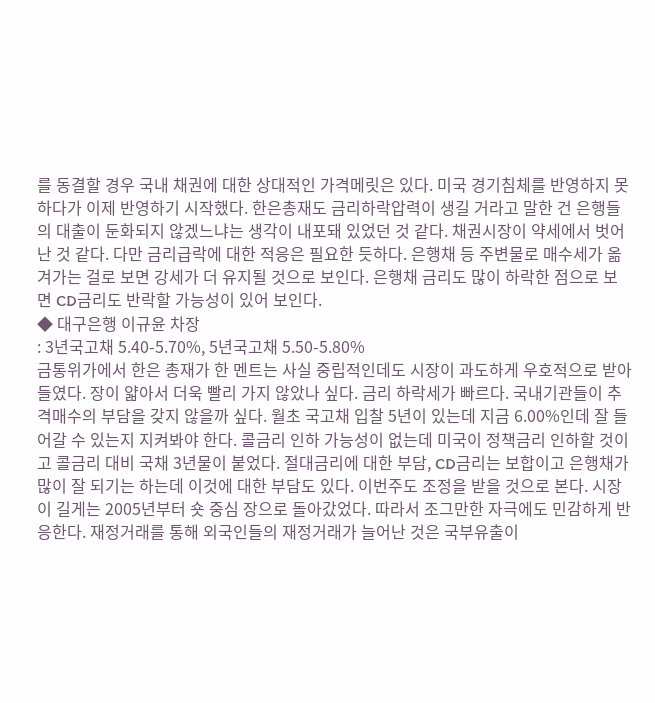를 동결할 경우 국내 채권에 대한 상대적인 가격메릿은 있다. 미국 경기침체를 반영하지 못하다가 이제 반영하기 시작했다. 한은총재도 금리하락압력이 생길 거라고 말한 건 은행들의 대출이 둔화되지 않겠느냐는 생각이 내포돼 있었던 것 같다. 채권시장이 약세에서 벗어난 것 같다. 다만 금리급락에 대한 적응은 필요한 듯하다. 은행채 등 주변물로 매수세가 옮겨가는 걸로 보면 강세가 더 유지될 것으로 보인다. 은행채 금리도 많이 하락한 점으로 보면 CD금리도 반락할 가능성이 있어 보인다.
◆ 대구은행 이규윤 차장
: 3년국고채 5.40-5.70%, 5년국고채 5.50-5.80%
금통위가에서 한은 총재가 한 멘트는 사실 중립적인데도 시장이 과도하게 우호적으로 받아들였다. 장이 얇아서 더욱 빨리 가지 않았나 싶다. 금리 하락세가 빠르다. 국내기관들이 추격매수의 부담을 갖지 않을까 싶다. 월초 국고채 입찰 5년이 있는데 지금 6.00%인데 잘 들어갈 수 있는지 지켜봐야 한다. 콜금리 인하 가능성이 없는데 미국이 정책금리 인하할 것이고 콜금리 대비 국채 3년물이 붙었다. 절대금리에 대한 부담, CD금리는 보합이고 은행채가 많이 잘 되기는 하는데 이것에 대한 부담도 있다. 이번주도 조정을 받을 것으로 본다. 시장이 길게는 2005년부터 숏 중심 장으로 돌아갔었다. 따라서 조그만한 자극에도 민감하게 반응한다. 재정거래를 통해 외국인들의 재정거래가 늘어난 것은 국부유출이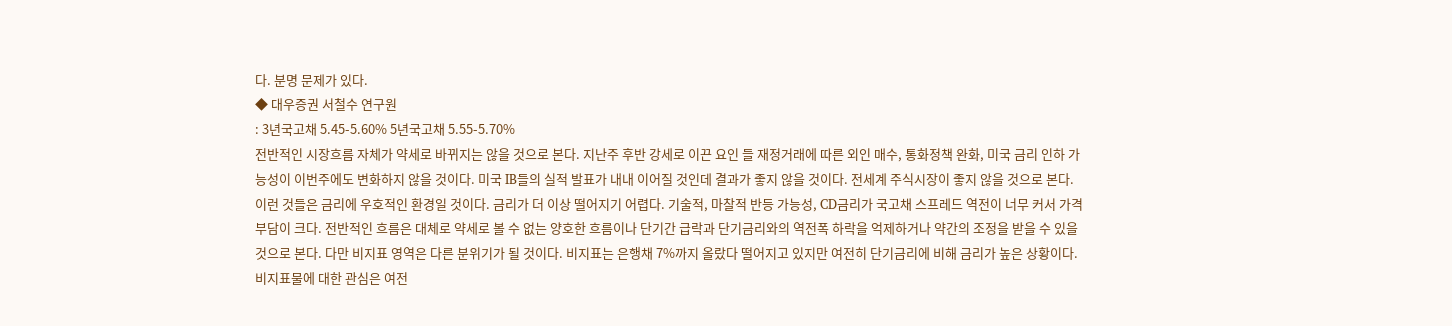다. 분명 문제가 있다.
◆ 대우증권 서철수 연구원
: 3년국고채 5.45-5.60% 5년국고채 5.55-5.70%
전반적인 시장흐름 자체가 약세로 바뀌지는 않을 것으로 본다. 지난주 후반 강세로 이끈 요인 들 재정거래에 따른 외인 매수, 통화정책 완화, 미국 금리 인하 가능성이 이번주에도 변화하지 않을 것이다. 미국 IB들의 실적 발표가 내내 이어질 것인데 결과가 좋지 않을 것이다. 전세계 주식시장이 좋지 않을 것으로 본다. 이런 것들은 금리에 우호적인 환경일 것이다. 금리가 더 이상 떨어지기 어렵다. 기술적, 마찰적 반등 가능성, CD금리가 국고채 스프레드 역전이 너무 커서 가격 부담이 크다. 전반적인 흐름은 대체로 약세로 볼 수 없는 양호한 흐름이나 단기간 급락과 단기금리와의 역전폭 하락을 억제하거나 약간의 조정을 받을 수 있을 것으로 본다. 다만 비지표 영역은 다른 분위기가 될 것이다. 비지표는 은행채 7%까지 올랐다 떨어지고 있지만 여전히 단기금리에 비해 금리가 높은 상황이다. 비지표물에 대한 관심은 여전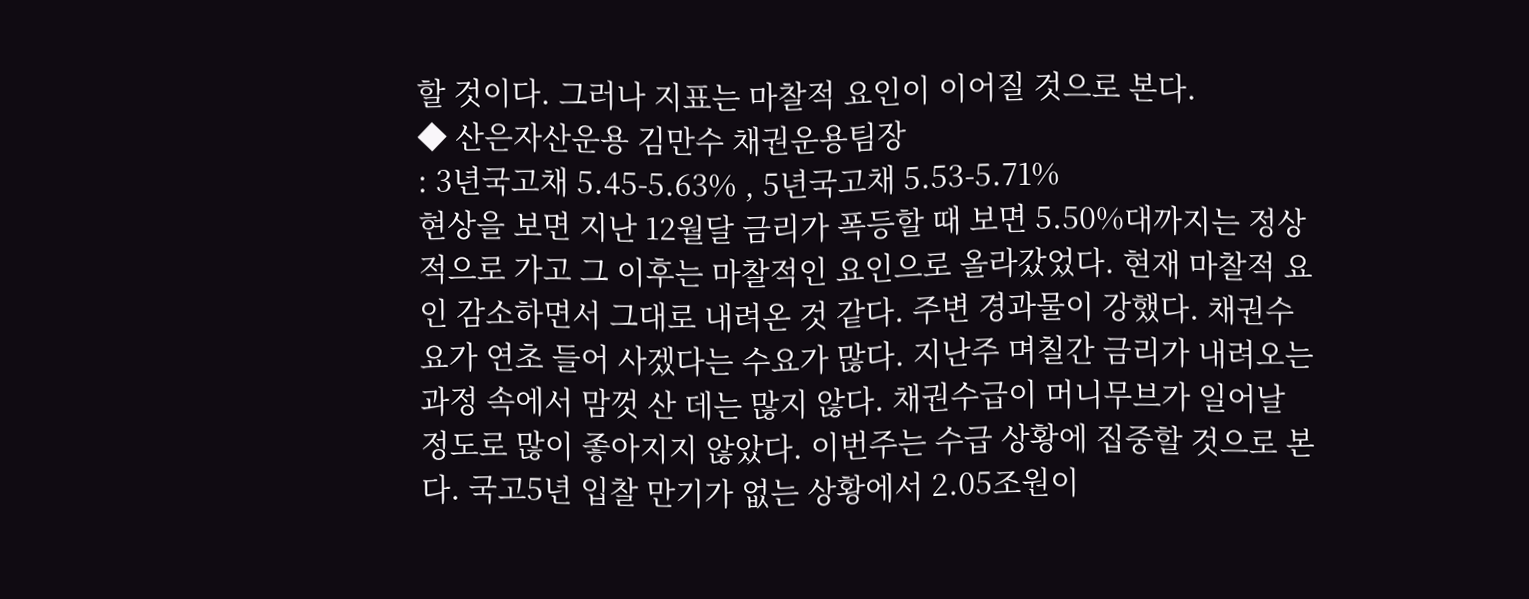할 것이다. 그러나 지표는 마찰적 요인이 이어질 것으로 본다.
◆ 산은자산운용 김만수 채권운용팀장
: 3년국고채 5.45-5.63% , 5년국고채 5.53-5.71%
현상을 보면 지난 12월달 금리가 폭등할 때 보면 5.50%대까지는 정상적으로 가고 그 이후는 마찰적인 요인으로 올라갔었다. 현재 마찰적 요인 감소하면서 그대로 내려온 것 같다. 주변 경과물이 강했다. 채권수요가 연초 들어 사겠다는 수요가 많다. 지난주 며칠간 금리가 내려오는 과정 속에서 맘껏 산 데는 많지 않다. 채권수급이 머니무브가 일어날 정도로 많이 좋아지지 않았다. 이번주는 수급 상황에 집중할 것으로 본다. 국고5년 입찰 만기가 없는 상황에서 2.05조원이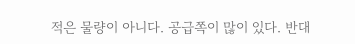적은 물량이 아니다. 공급쪽이 많이 있다. 반대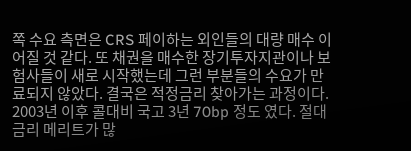쪽 수요 측면은 CRS 페이하는 외인들의 대량 매수 이어질 것 같다. 또 채권을 매수한 장기투자지관이나 보험사들이 새로 시작했는데 그런 부분들의 수요가 만료되지 않았다. 결국은 적정금리 찾아가는 과정이다. 2003년 이후 콜대비 국고 3년 70bp 정도 였다. 절대금리 메리트가 많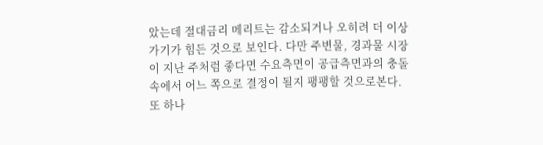았는데 절대금리 메리트는 감소되거나 오히려 더 이상 가기가 힘든 것으로 보인다. 다만 주변물, 경과물 시장이 지난 주처럼 좋다면 수요측면이 공급측면과의 충돌속에서 어느 쪽으로 결정이 될지 팽팽할 것으로본다. 또 하나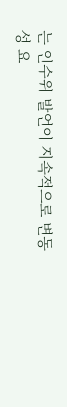는 인수위 발언이 지속적으로 변동성 요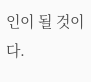인이 될 것이다.